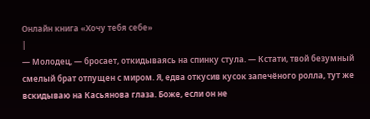Онлайн книга «Хочу тебя себе»
|
— Молодец, — бросает, откидываясь на спинку стула. — Кстати, твой безумный смелый брат отпущен с миром. Я, едва откусив кусок запечёного ролла, тут же вскидываю на Касьянова глаза. Боже, если он не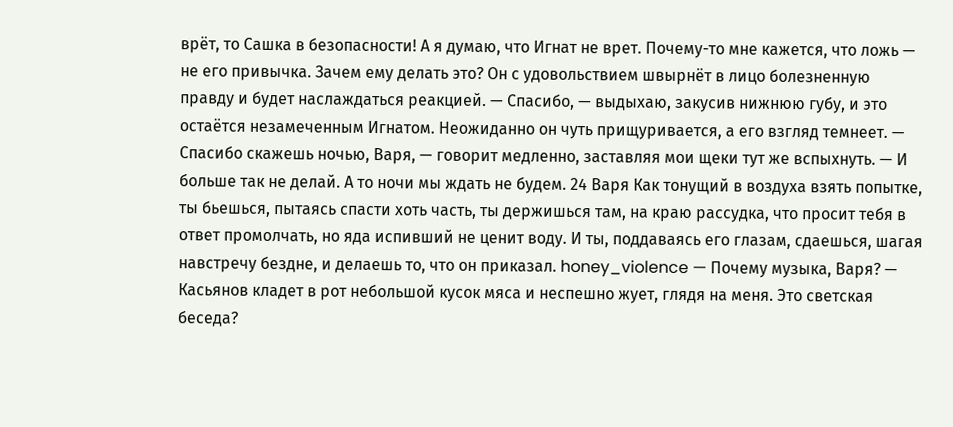врёт, то Сашка в безопасности! А я думаю, что Игнат не врет. Почему-то мне кажется, что ложь — не его привычка. Зачем ему делать это? Он с удовольствием швырнёт в лицо болезненную правду и будет наслаждаться реакцией. — Спасибо, — выдыхаю, закусив нижнюю губу, и это остаётся незамеченным Игнатом. Неожиданно он чуть прищуривается, а его взгляд темнеет. — Спасибо скажешь ночью, Варя, — говорит медленно, заставляя мои щеки тут же вспыхнуть. — И больше так не делай. А то ночи мы ждать не будем. 24 Варя Как тонущий в воздуха взять попытке, ты бьешься, пытаясь спасти хоть часть, ты держишься там, на краю рассудка, что просит тебя в ответ промолчать, но яда испивший не ценит воду. И ты, поддаваясь его глазам, сдаешься, шагая навстречу бездне, и делаешь то, что он приказал. honey_violence — Почему музыка, Варя? — Касьянов кладет в рот небольшой кусок мяса и неспешно жует, глядя на меня. Это светская беседа?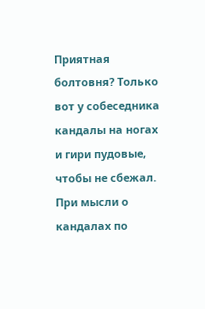Приятная болтовня? Только вот у собеседника кандалы на ногах и гири пудовые, чтобы не сбежал. При мысли о кандалах по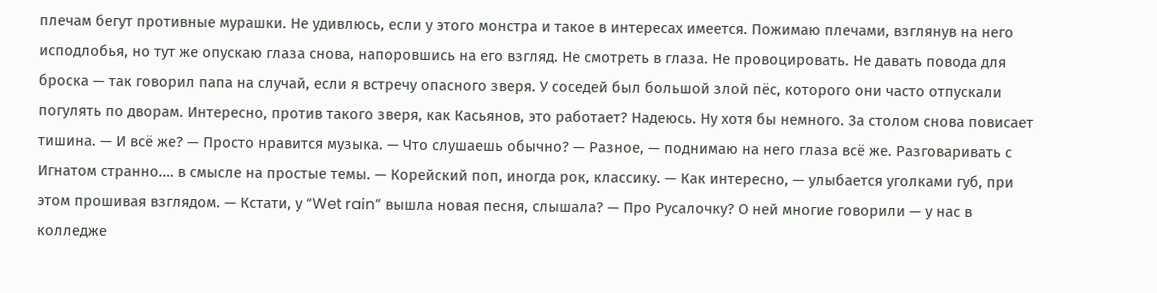плечам бегут противные мурашки. Не удивлюсь, если у этого монстра и такое в интересах имеется. Пожимаю плечами, взглянув на него исподлобья, но тут же опускаю глаза снова, напоровшись на его взгляд. Не смотреть в глаза. Не провоцировать. Не давать повода для броска — так говорил папа на случай, если я встречу опасного зверя. У соседей был большой злой пёс, которого они часто отпускали погулять по дворам. Интересно, против такого зверя, как Касьянов, это работает? Надеюсь. Ну хотя бы немного. За столом снова повисает тишина. — И всё же? — Просто нравится музыка. — Что слушаешь обычно? — Разное, — поднимаю на него глаза всё же. Разговаривать с Игнатом странно.… в смысле на простые темы. — Корейский поп, иногда рок, классику. — Как интересно, — улыбается уголками губ, при этом прошивая взглядом. — Кстати, у “Wet rain” вышла новая песня, слышала? — Про Русалочку? О ней многие говорили — у нас в колледже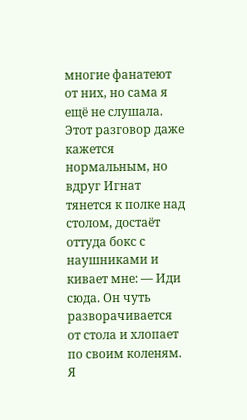многие фанатеют от них, но сама я ещё не слушала. Этот разговор даже кажется нормальным, но вдруг Игнат тянется к полке над столом, достаёт оттуда бокс с наушниками и кивает мне: — Иди сюда. Он чуть разворачивается от стола и хлопает по своим коленям. Я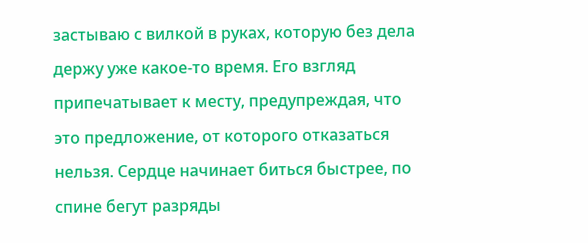застываю с вилкой в руках, которую без дела держу уже какое-то время. Его взгляд припечатывает к месту, предупреждая, что это предложение, от которого отказаться нельзя. Сердце начинает биться быстрее, по спине бегут разряды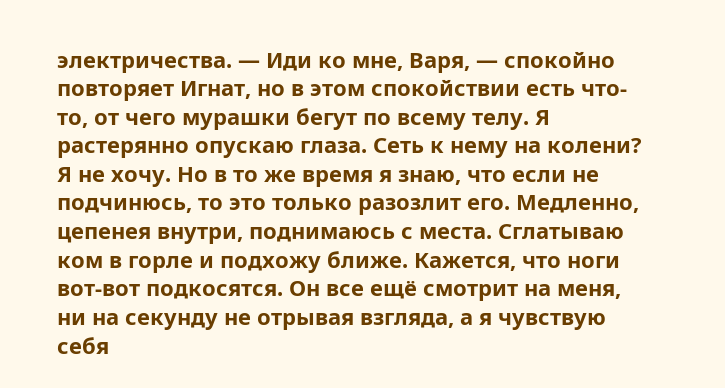электричества. — Иди ко мне, Варя, — спокойно повторяет Игнат, но в этом спокойствии есть что-то, от чего мурашки бегут по всему телу. Я растерянно опускаю глаза. Сеть к нему на колени? Я не хочу. Но в то же время я знаю, что если не подчинюсь, то это только разозлит его. Медленно, цепенея внутри, поднимаюсь с места. Сглатываю ком в горле и подхожу ближе. Кажется, что ноги вот-вот подкосятся. Он все ещё смотрит на меня, ни на секунду не отрывая взгляда, а я чувствую себя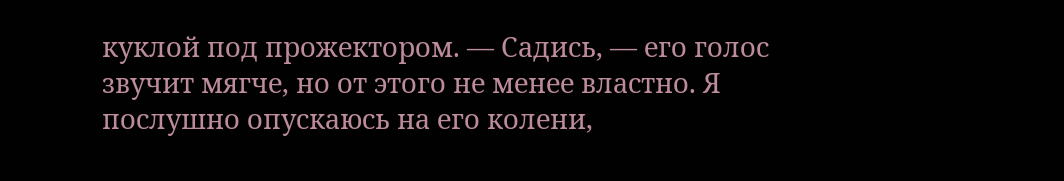куклой под прожектором. — Садись, — его голос звучит мягче, но от этого не менее властно. Я послушно опускаюсь на его колени,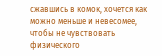сжавшись в комок, хочется как можно меньше и невесомее, чтобы не чувствовать физического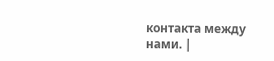контакта между нами. |